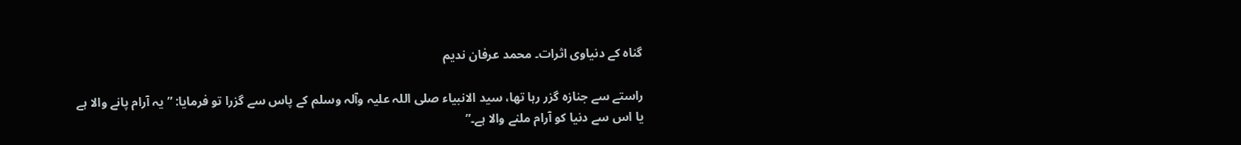گناہ کے دنیاوی اثرات۔ محمد عرفان ندیم

راستے سے جنازہ گزر رہا تھا، سید الانبیاء صلی اللہ علیہ وآلہ وسلم کے پاس سے گزرا تو فرمایا: ”یہ آرام پانے والا ہے یا اس سے دنیا کو آرام ملنے والا ہے۔”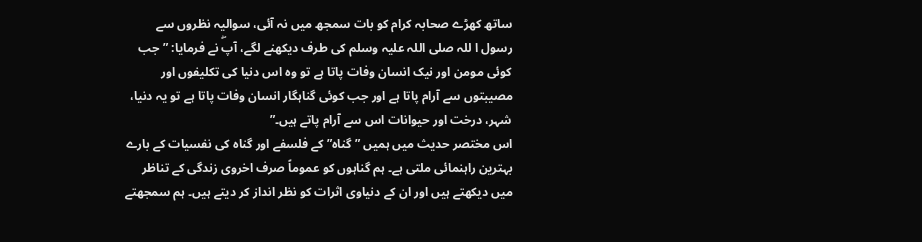ساتھ کھڑے صحابہ کرام کو بات سمجھ میں نہ آئی، سوالیہ نظروں سے رسول ا للہ صلی اللہ علیہ وسلم کی طرف دیکھنے لگے، آپۖ نے فرمایا: ”جب کوئی مومن اور نیک انسان وفات پاتا ہے تو وہ اس دنیا کی تکلیفوں اور مصیبتوں سے آرام پاتا ہے اور جب کوئی گناہگار انسان وفات پاتا ہے تو یہ دنیا، شہر، درخت اور حیوانات اس سے آرام پاتے ہیں۔”
اس مختصر حدیث میں ہمیں ”گناہ” کے فلسفے اور گناہ کی نفسیات کے بارے بہترین راہنمائی ملتی ہے۔ ہم گناہوں کو عموماً صرف اخروی زندگی کے تناظر میں دیکھتے ہیں اور ان کے دنیاوی اثرات کو نظر انداز کر دیتے ہیں۔ ہم سمجھتے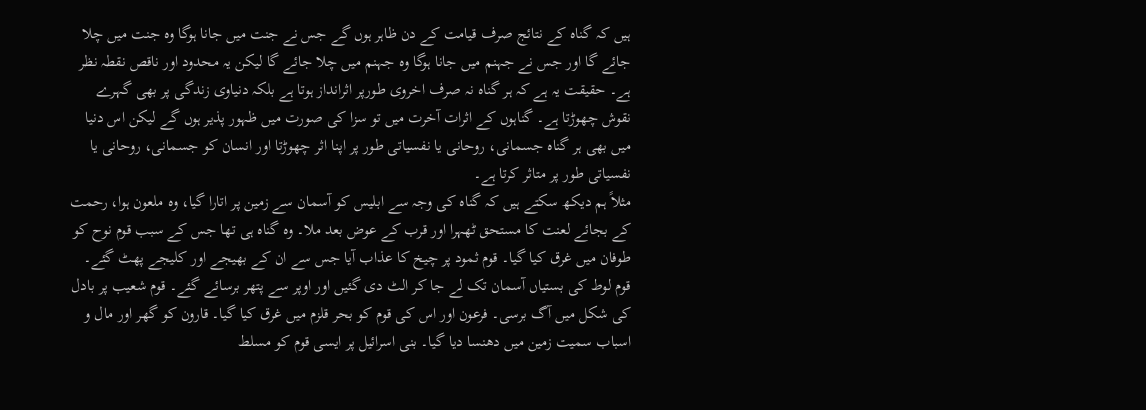ہیں کہ گناہ کے نتائج صرف قیامت کے دن ظاہر ہوں گے جس نے جنت میں جانا ہوگا وہ جنت میں چلا جائے گا اور جس نے جہنم میں جانا ہوگا وہ جہنم میں چلا جائے گا لیکن یہ محدود اور ناقص نقطہ نظر ہے۔ حقیقت یہ ہے کہ ہر گناہ نہ صرف اخروی طورپر اثرانداز ہوتا ہے بلکہ دنیاوی زندگی پر بھی گہرے نقوش چھوڑتا ہے۔ گناہوں کے اثرات آخرت میں تو سزا کی صورت میں ظہور پذیر ہوں گے لیکن اس دنیا میں بھی ہر گناہ جسمانی، روحانی یا نفسیاتی طور پر اپنا اثر چھوڑتا اور انسان کو جسمانی، روحانی یا نفسیاتی طور پر متاثر کرتا ہے۔
مثلاً ہم دیکھ سکتے ہیں کہ گناہ کی وجہ سے ابلیس کو آسمان سے زمین پر اتارا گیا، وہ ملعون ہوا، رحمت کے بجائے لعنت کا مستحق ٹھہرا اور قرب کے عوض بعد ملا۔ وہ گناہ ہی تھا جس کے سبب قوم نوح کو طوفان میں غرق کیا گیا۔ قوم ثمود پر چیخ کا عذاب آیا جس سے ان کے بھیجے اور کلیجے پھٹ گئے۔ قوم لوط کی بستیاں آسمان تک لے جا کر الٹ دی گئیں اور اوپر سے پتھر برسائے گئے۔ قوم شعیب پر بادل کی شکل میں آگ برسی۔ فرعون اور اس کی قوم کو بحر قلزم میں غرق کیا گیا۔ قارون کو گھر اور مال و اسباب سمیت زمین میں دھنسا دیا گیا۔ بنی اسرائیل پر ایسی قوم کو مسلط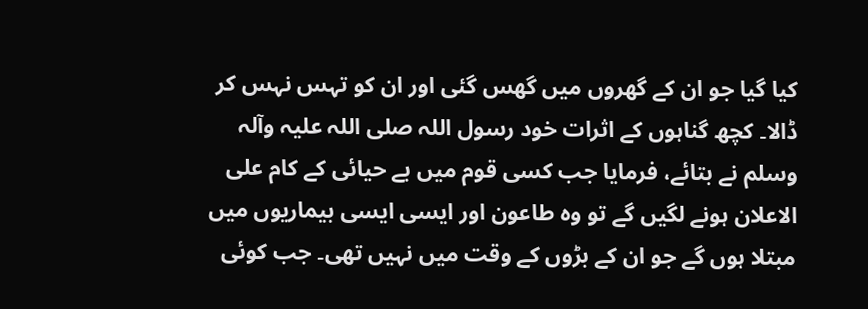کیا گیا جو ان کے گھروں میں گھس گئی اور ان کو تہس نہس کر ڈالا۔ کچھ گناہوں کے اثرات خود رسول اللہ صلی اللہ علیہ وآلہ وسلم نے بتائے، فرمایا جب کسی قوم میں بے حیائی کے کام علی الاعلان ہونے لگیں گے تو وہ طاعون اور ایسی ایسی بیماریوں میں مبتلا ہوں گے جو ان کے بڑوں کے وقت میں نہیں تھی۔ جب کوئی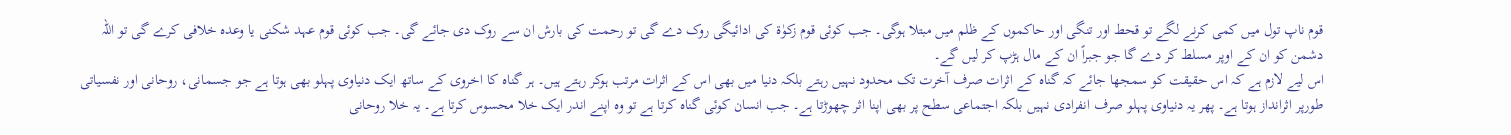قوم ناپ تول میں کمی کرنے لگے تو قحط اور تنگی اور حاکموں کے ظلم میں مبتلا ہوگی۔ جب کوئی قوم زکوٰة کی ادائیگی روک دے گی تو رحمت کی بارش ان سے روک دی جائے گی۔ جب کوئی قوم عہد شکنی یا وعدہ خلافی کرے گی تو اللہ دشمن کو ان کے اوپر مسلط کر دے گا جو جبراً ان کے مال ہڑپ کر لیں گے۔
اس لیے لازم ہے کہ اس حقیقت کو سمجھا جائے کہ گناہ کے اثرات صرف آخرت تک محدود نہیں رہتے بلکہ دنیا میں بھی اس کے اثرات مرتب ہوکر رہتے ہیں۔ ہر گناہ کا اخروی کے ساتھ ایک دنیاوی پہلو بھی ہوتا ہے جو جسمانی، روحانی اور نفسیاتی طورپر اثرانداز ہوتا ہے۔ پھر یہ دنیاوی پہلو صرف انفرادی نہیں بلکہ اجتماعی سطح پر بھی اپنا اثر چھوڑتا ہے۔ جب انسان کوئی گناہ کرتا ہے تو وہ اپنے اندر ایک خلا محسوس کرتا ہے۔ یہ خلا روحانی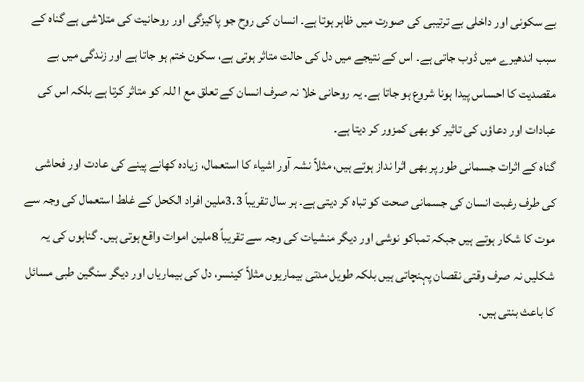بے سکونی اور داخلی بے ترتیبی کی صورت میں ظاہر ہوتا ہے۔ انسان کی روح جو پاکیزگی اور روحانیت کی متلاشی ہے گناہ کے سبب اندھیرے میں ڈوب جاتی ہے۔ اس کے نتیجے میں دل کی حالت متاثر ہوتی ہے، سکون ختم ہو جاتا ہے اور زندگی میں بے مقصدیت کا احساس پیدا ہونا شروع ہو جاتا ہے۔ یہ روحانی خلا نہ صرف انسان کے تعلق مع ا للہ کو متاثر کرتا ہے بلکہ اس کی عبادات اور دعاؤں کی تاثیر کو بھی کمزور کر دیتا ہے۔
گناہ کے اثرات جسمانی طور پر بھی اثرا نداز ہوتے ہیں، مثلاً نشہ آور اشیاء کا استعمال، زیادہ کھانے پینے کی عادت اور فحاشی کی طرف رغبت انسان کی جسمانی صحت کو تباہ کر دیتی ہے۔ ہر سال تقریباً 3.3ملین افراد الکحل کے غلط استعمال کی وجہ سے موت کا شکار ہوتے ہیں جبکہ تمباکو نوشی اور دیگر منشیات کی وجہ سے تقریباً 8ملین اموات واقع ہوتی ہیں۔ گناہوں کی یہ شکلیں نہ صرف وقتی نقصان پہنچاتی ہیں بلکہ طویل مدتی بیماریوں مثلاً کینسر، دل کی بیماریاں اور دیگر سنگین طبی مسائل کا باعث بنتی ہیں۔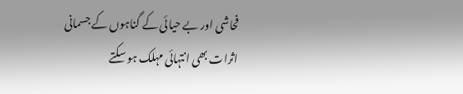فحاشی اور بے حیائی کے گناہوں کے جسمانی اثرات بھی انتہائی مہلک ہو سکتے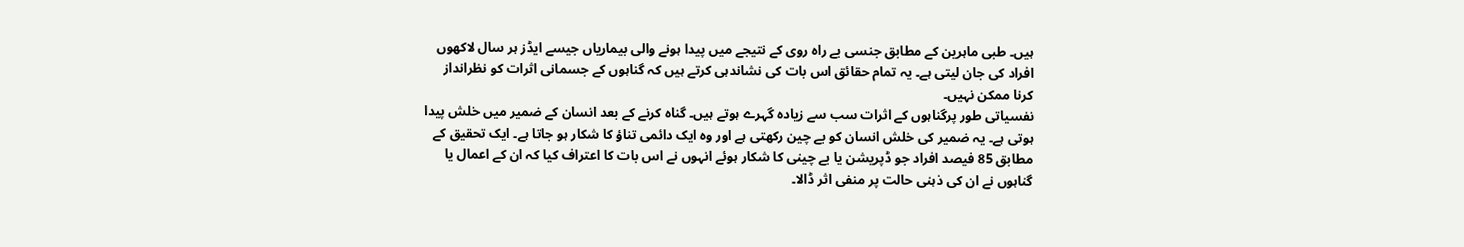ہیں۔ طبی ماہرین کے مطابق جنسی بے راہ روی کے نتیجے میں پیدا ہونے والی بیماریاں جیسے ایڈز ہر سال لاکھوں افراد کی جان لیتی ہے۔ یہ تمام حقائق اس بات کی نشاندہی کرتے ہیں کہ گناہوں کے جسمانی اثرات کو نظرانداز کرنا ممکن نہیں۔
نفسیاتی طور پرگناہوں کے اثرات سب سے زیادہ گہرے ہوتے ہیں۔ گناہ کرنے کے بعد انسان کے ضمیر میں خلش پیدا ہوتی ہے۔ یہ ضمیر کی خلش انسان کو بے چین رکھتی ہے اور وہ ایک دائمی تناؤ کا شکار ہو جاتا ہے۔ ایک تحقیق کے مطابق 85 فیصد افراد جو ڈپریشن یا بے چینی کا شکار ہوئے انہوں نے اس بات کا اعتراف کیا کہ ان کے اعمال یا گناہوں نے ان کی ذہنی حالت پر منفی اثر ڈالا۔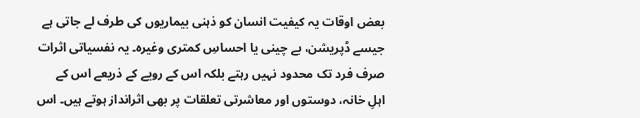بعض اوقات یہ کیفیت انسان کو ذہنی بیماریوں کی طرف لے جاتی ہے جیسے ڈپریشن، بے چینی یا احساسِ کمتری وغیرہ۔ یہ نفسیاتی اثرات صرف فرد تک محدود نہیں رہتے بلکہ اس کے رویے کے ذریعے اس کے اہلِ خانہ، دوستوں اور معاشرتی تعلقات پر بھی اثرانداز ہوتے ہیں۔ اس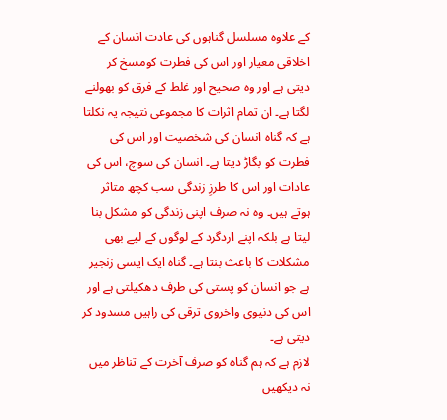کے علاوہ مسلسل گناہوں کی عادت انسان کے اخلاقی معیار اور اس کی فطرت کومسخ کر دیتی ہے اور وہ صحیح اور غلط کے فرق کو بھولنے لگتا ہے۔ ان تمام اثرات کا مجموعی نتیجہ یہ نکلتا ہے کہ گناہ انسان کی شخصیت اور اس کی فطرت کو بگاڑ دیتا ہے۔ انسان کی سوچ، اس کی عادات اور اس کا طرزِ زندگی سب کچھ متاثر ہوتے ہیں۔ وہ نہ صرف اپنی زندگی کو مشکل بنا لیتا ہے بلکہ اپنے اردگرد کے لوگوں کے لیے بھی مشکلات کا باعث بنتا ہے۔ گناہ ایک ایسی زنجیر ہے جو انسان کو پستی کی طرف دھکیلتی ہے اور اس کی دنیوی واخروی ترقی کی راہیں مسدود کر دیتی ہے۔
لازم ہے کہ ہم گناہ کو صرف آخرت کے تناظر میں نہ دیکھیں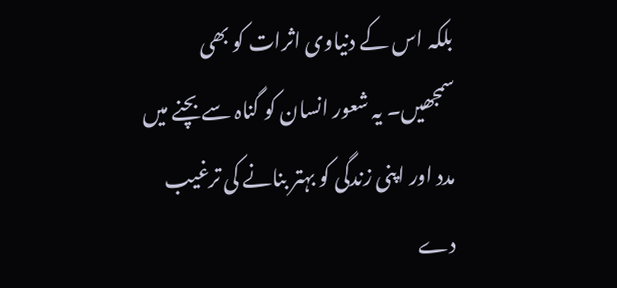بلکہ اس کے دنیاوی اثرات کو بھی سمجھیں۔ یہ شعور انسان کو گناہ سے بچنے میں مدد اور اپنی زندگی کو بہتر بنانے کی ترغیب دے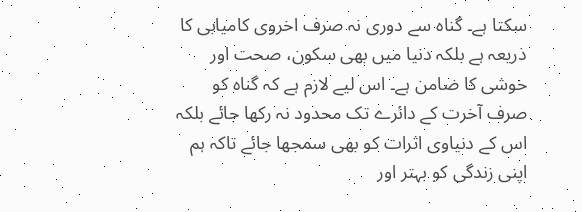سکتا ہے۔ گناہ سے دوری نہ صرف اخروی کامیابی کا ذریعہ ہے بلکہ دنیا میں بھی سکون، صحت اور خوشی کا ضامن ہے۔ اس لیے لازم ہے کہ گناہ کو صرف آخرت کے دائرے تک محدود نہ رکھا جائے بلکہ اس کے دنیاوی اثرات کو بھی سمجھا جائے تاکہ ہم اپنی زندگی کو بہتر اور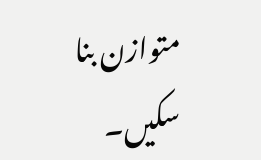متوازن بنا سکیں۔